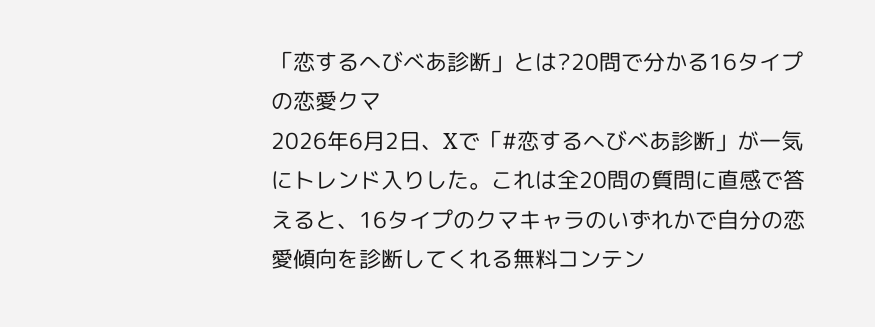「恋するへびべあ診断」とは?20問で分かる16タイプの恋愛クマ
2026年6月2日、Xで「#恋するへびべあ診断」が一気にトレンド入りした。これは全20問の質問に直感で答えると、16タイプのクマキャラのいずれかで自分の恋愛傾向を診断してくれる無料コンテン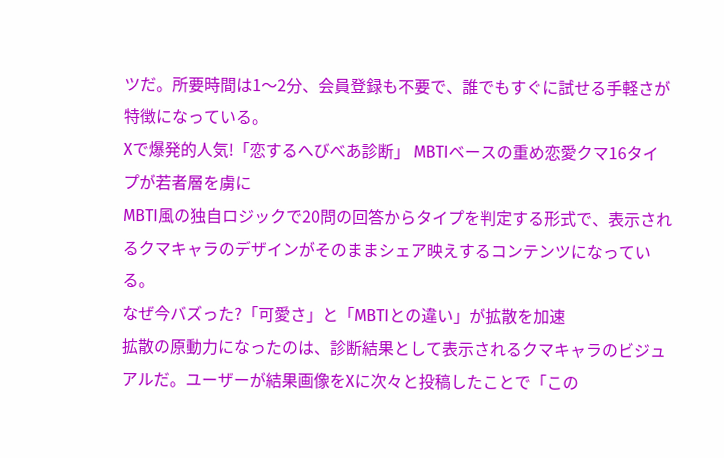ツだ。所要時間は1〜2分、会員登録も不要で、誰でもすぐに試せる手軽さが特徴になっている。
Xで爆発的人気!「恋するへびべあ診断」 MBTIベースの重め恋愛クマ16タイプが若者層を虜に
MBTI風の独自ロジックで20問の回答からタイプを判定する形式で、表示されるクマキャラのデザインがそのままシェア映えするコンテンツになっている。
なぜ今バズった?「可愛さ」と「MBTIとの違い」が拡散を加速
拡散の原動力になったのは、診断結果として表示されるクマキャラのビジュアルだ。ユーザーが結果画像をXに次々と投稿したことで「この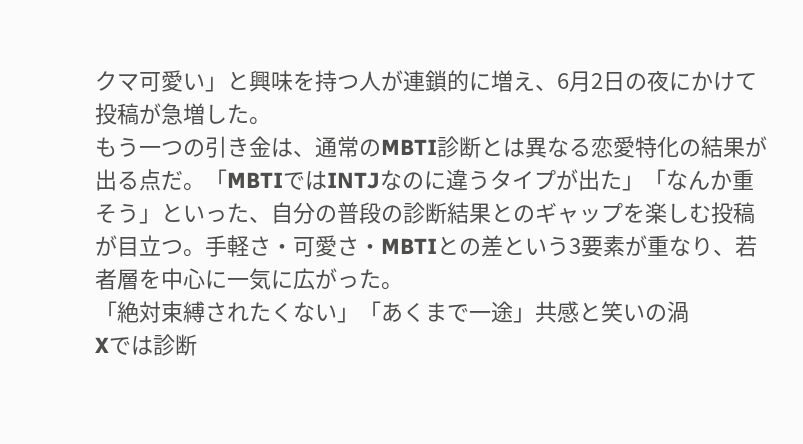クマ可愛い」と興味を持つ人が連鎖的に増え、6月2日の夜にかけて投稿が急増した。
もう一つの引き金は、通常のMBTI診断とは異なる恋愛特化の結果が出る点だ。「MBTIではINTJなのに違うタイプが出た」「なんか重そう」といった、自分の普段の診断結果とのギャップを楽しむ投稿が目立つ。手軽さ・可愛さ・MBTIとの差という3要素が重なり、若者層を中心に一気に広がった。
「絶対束縛されたくない」「あくまで一途」共感と笑いの渦
Xでは診断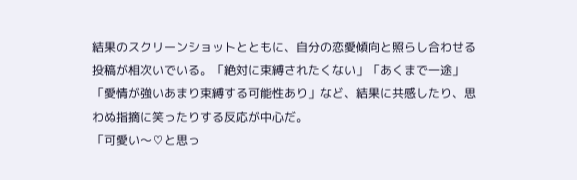結果のスクリーンショットとともに、自分の恋愛傾向と照らし合わせる投稿が相次いでいる。「絶対に束縛されたくない」「あくまで一途」「愛情が強いあまり束縛する可能性あり」など、結果に共感したり、思わぬ指摘に笑ったりする反応が中心だ。
「可愛い〜♡と思っ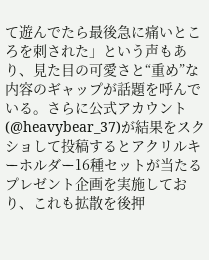て遊んでたら最後急に痛いところを刺された」という声もあり、見た目の可愛さと“重め”な内容のギャップが話題を呼んでいる。さらに公式アカウント(@heavybear_37)が結果をスクショして投稿するとアクリルキーホルダー16種セットが当たるプレゼント企画を実施しており、これも拡散を後押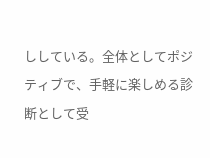ししている。全体としてポジティブで、手軽に楽しめる診断として受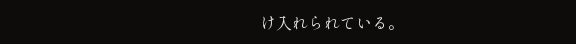け入れられている。